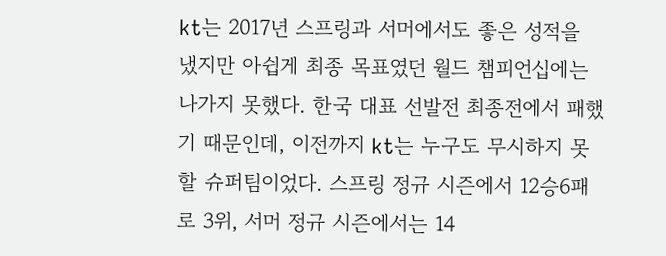kt는 2017년 스프링과 서머에서도 좋은 성적을 냈지만 아쉽게 최종 목표였던 월드 챔피언십에는 나가지 못했다. 한국 대표 선발전 최종전에서 패했기 때문인데, 이전까지 kt는 누구도 무시하지 못할 슈퍼팀이었다. 스프링 정규 시즌에서 12승6패로 3위, 서머 정규 시즌에서는 14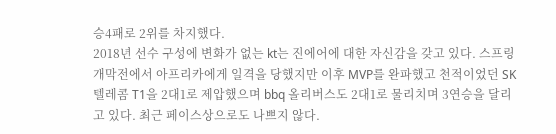승4패로 2위를 차지했다.
2018년 선수 구성에 변화가 없는 kt는 진에어에 대한 자신감을 갖고 있다. 스프링 개막전에서 아프리카에게 일격을 당했지만 이후 MVP를 완파했고 천적이었던 SK텔레콤 T1을 2대1로 제압했으며 bbq 올리버스도 2대1로 물리치며 3연승을 달리고 있다. 최근 페이스상으로도 나쁘지 않다.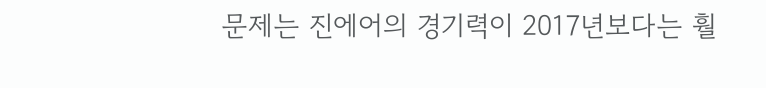문제는 진에어의 경기력이 2017년보다는 훨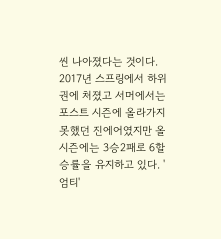씬 나아졌다는 것이다. 2017년 스프링에서 하위권에 처졌고 서머에서는 포스트 시즌에 올라가지 못했던 진에어였지만 올 시즌에는 3승2패로 6할 승률을 유지하고 있다. '엄티'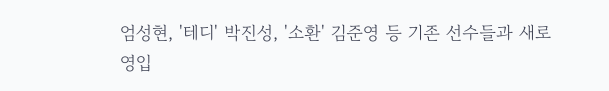엄성현, '테디' 박진성, '소환' 김준영 등 기존 선수들과 새로 영입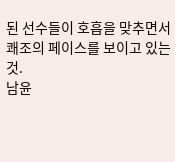된 선수들이 호흡을 맞추면서 쾌조의 페이스를 보이고 있는 것.
남윤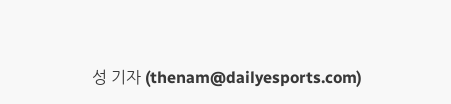성 기자 (thenam@dailyesports.com)